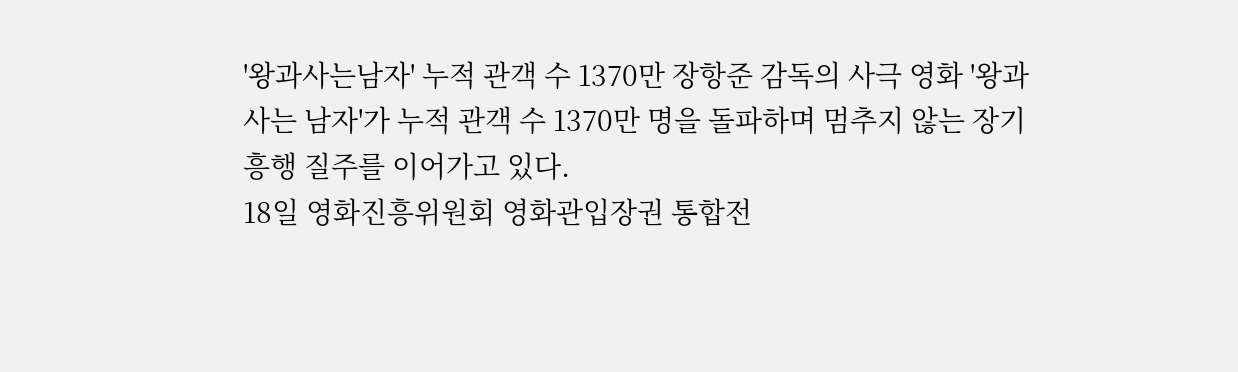'왕과사는남자' 누적 관객 수 1370만 장항준 감독의 사극 영화 '왕과 사는 남자'가 누적 관객 수 1370만 명을 돌파하며 멈추지 않는 장기 흥행 질주를 이어가고 있다.
18일 영화진흥위원회 영화관입장권 통합전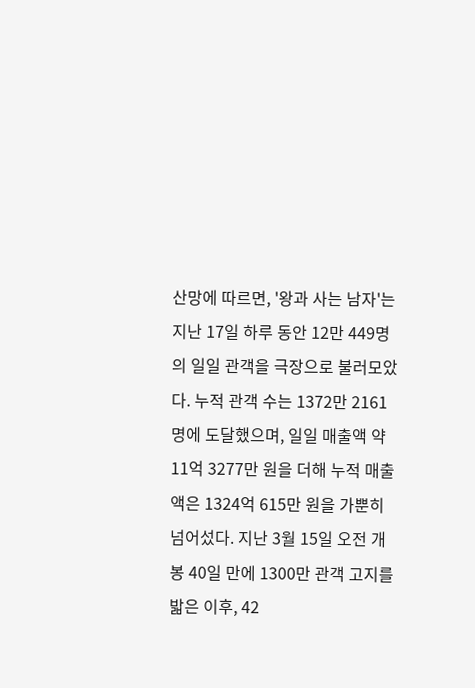산망에 따르면, '왕과 사는 남자'는 지난 17일 하루 동안 12만 449명의 일일 관객을 극장으로 불러모았다. 누적 관객 수는 1372만 2161명에 도달했으며, 일일 매출액 약 11억 3277만 원을 더해 누적 매출액은 1324억 615만 원을 가뿐히 넘어섰다. 지난 3월 15일 오전 개봉 40일 만에 1300만 관객 고지를 밟은 이후, 42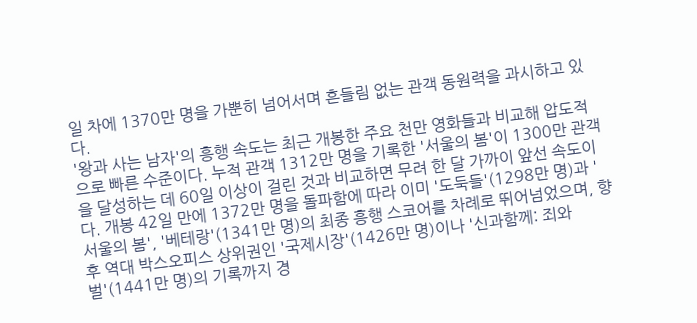일 차에 1370만 명을 가뿐히 넘어서며 흔들림 없는 관객 동원력을 과시하고 있다.
'왕과 사는 남자'의 흥행 속도는 최근 개봉한 주요 천만 영화들과 비교해 압도적으로 빠른 수준이다. 누적 관객 1312만 명을 기록한 '서울의 봄'이 1300만 관객을 달성하는 데 60일 이상이 걸린 것과 비교하면 무려 한 달 가까이 앞선 속도이다. 개봉 42일 만에 1372만 명을 돌파함에 따라 이미 '도둑들'(1298만 명)과 '서울의 봄', '베테랑'(1341만 명)의 최종 흥행 스코어를 차례로 뛰어넘었으며, 향후 역대 박스오피스 상위권인 '국제시장'(1426만 명)이나 '신과함께: 죄와 벌'(1441만 명)의 기록까지 경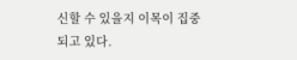신할 수 있을지 이목이 집중되고 있다.